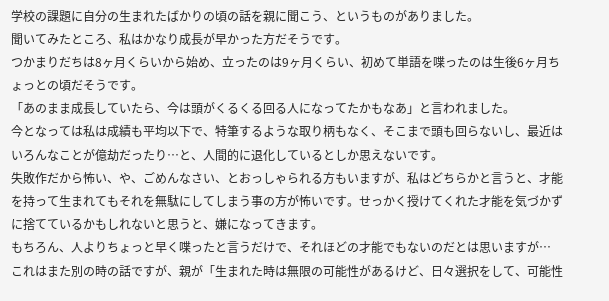学校の課題に自分の生まれたばかりの頃の話を親に聞こう、というものがありました。
聞いてみたところ、私はかなり成長が早かった方だそうです。
つかまりだちは8ヶ月くらいから始め、立ったのは9ヶ月くらい、初めて単語を喋ったのは生後6ヶ月ちょっとの頃だそうです。
「あのまま成長していたら、今は頭がくるくる回る人になってたかもなあ」と言われました。
今となっては私は成績も平均以下で、特筆するような取り柄もなく、そこまで頭も回らないし、最近はいろんなことが億劫だったり…と、人間的に退化しているとしか思えないです。
失敗作だから怖い、や、ごめんなさい、とおっしゃられる方もいますが、私はどちらかと言うと、才能を持って生まれてもそれを無駄にしてしまう事の方が怖いです。せっかく授けてくれた才能を気づかずに捨てているかもしれないと思うと、嫌になってきます。
もちろん、人よりちょっと早く喋ったと言うだけで、それほどの才能でもないのだとは思いますが…
これはまた別の時の話ですが、親が「生まれた時は無限の可能性があるけど、日々選択をして、可能性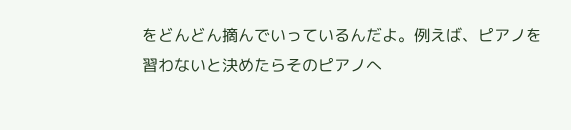をどんどん摘んでいっているんだよ。例えば、ピアノを習わないと決めたらそのピアノへ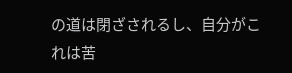の道は閉ざされるし、自分がこれは苦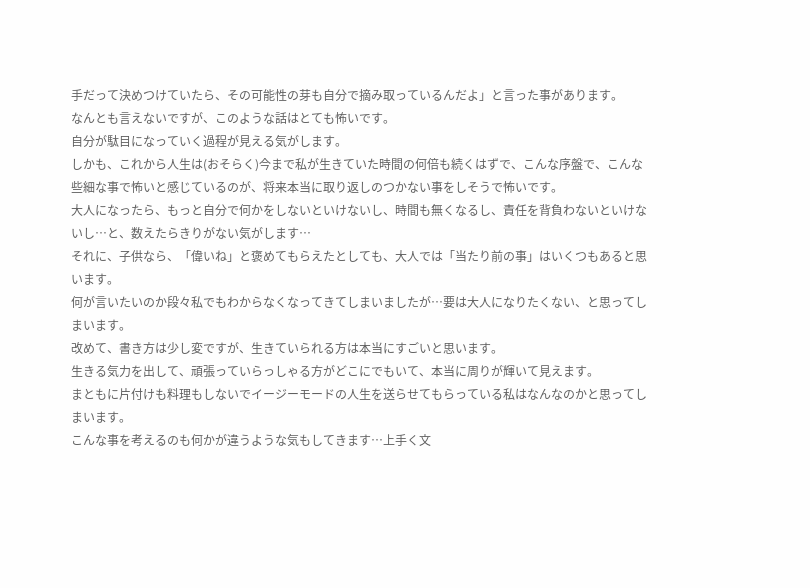手だって決めつけていたら、その可能性の芽も自分で摘み取っているんだよ」と言った事があります。
なんとも言えないですが、このような話はとても怖いです。
自分が駄目になっていく過程が見える気がします。
しかも、これから人生は(おそらく)今まで私が生きていた時間の何倍も続くはずで、こんな序盤で、こんな些細な事で怖いと感じているのが、将来本当に取り返しのつかない事をしそうで怖いです。
大人になったら、もっと自分で何かをしないといけないし、時間も無くなるし、責任を背負わないといけないし…と、数えたらきりがない気がします…
それに、子供なら、「偉いね」と褒めてもらえたとしても、大人では「当たり前の事」はいくつもあると思います。
何が言いたいのか段々私でもわからなくなってきてしまいましたが…要は大人になりたくない、と思ってしまいます。
改めて、書き方は少し変ですが、生きていられる方は本当にすごいと思います。
生きる気力を出して、頑張っていらっしゃる方がどこにでもいて、本当に周りが輝いて見えます。
まともに片付けも料理もしないでイージーモードの人生を送らせてもらっている私はなんなのかと思ってしまいます。
こんな事を考えるのも何かが違うような気もしてきます…上手く文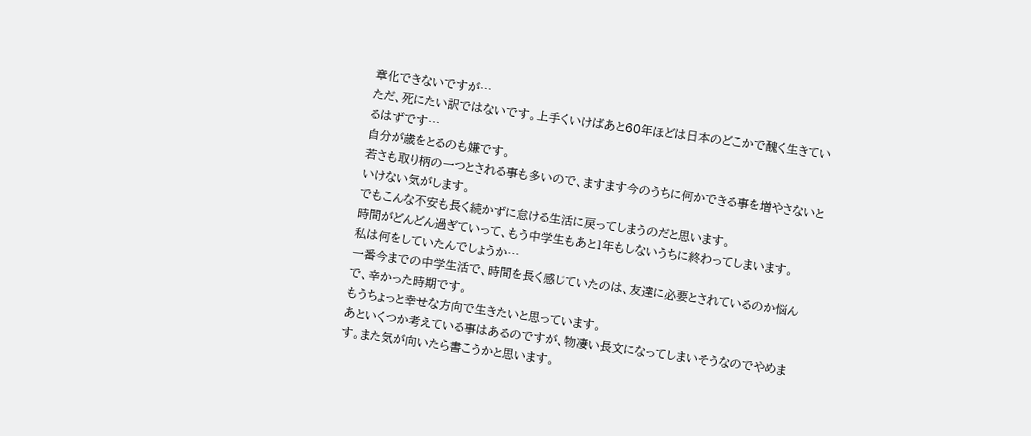章化できないですが…
ただ、死にたい訳ではないです。上手くいけばあと60年ほどは日本のどこかで醜く生きているはずです…
自分が歳をとるのも嫌です。
若さも取り柄の一つとされる事も多いので、ますます今のうちに何かできる事を増やさないといけない気がします。
でもこんな不安も長く続かずに怠ける生活に戻ってしまうのだと思います。
時間がどんどん過ぎていって、もう中学生もあと1年もしないうちに終わってしまいます。
私は何をしていたんでしょうか…
一番今までの中学生活で、時間を長く感じていたのは、友達に必要とされているのか悩んで、辛かった時期です。
もうちょっと幸せな方向で生きたいと思っています。
あといくつか考えている事はあるのですが、物凄い長文になってしまいそうなのでやめます。また気が向いたら書こうかと思います。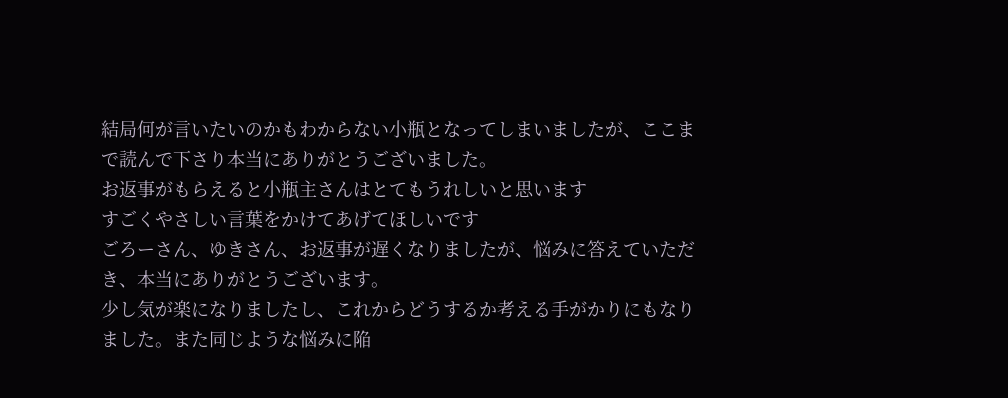結局何が言いたいのかもわからない小瓶となってしまいましたが、ここまで読んで下さり本当にありがとうございました。
お返事がもらえると小瓶主さんはとてもうれしいと思います
すごくやさしい言葉をかけてあげてほしいです
ごろーさん、ゆきさん、お返事が遅くなりましたが、悩みに答えていただき、本当にありがとうございます。
少し気が楽になりましたし、これからどうするか考える手がかりにもなりました。また同じような悩みに陥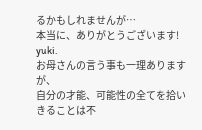るかもしれませんが…
本当に、ありがとうございます!
yuki.
お母さんの言う事も一理ありますが、
自分の才能、可能性の全てを拾いきることは不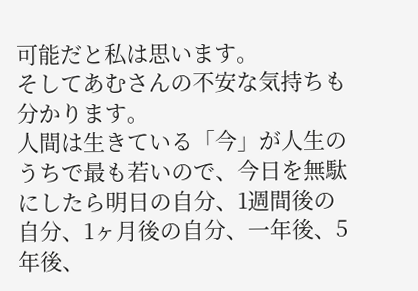可能だと私は思います。
そしてあむさんの不安な気持ちも分かります。
人間は生きている「今」が人生のうちで最も若いので、今日を無駄にしたら明日の自分、1週間後の自分、1ヶ月後の自分、一年後、5年後、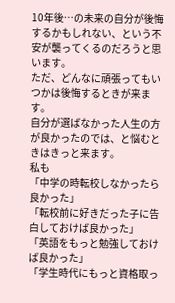10年後…の未来の自分が後悔するかもしれない、という不安が襲ってくるのだろうと思います。
ただ、どんなに頑張ってもいつかは後悔するときが来ます。
自分が選ばなかった人生の方が良かったのでは、と悩むときはきっと来ます。
私も
「中学の時転校しなかったら良かった」
「転校前に好きだった子に告白しておけば良かった」
「英語をもっと勉強しておけば良かった」
「学生時代にもっと資格取っ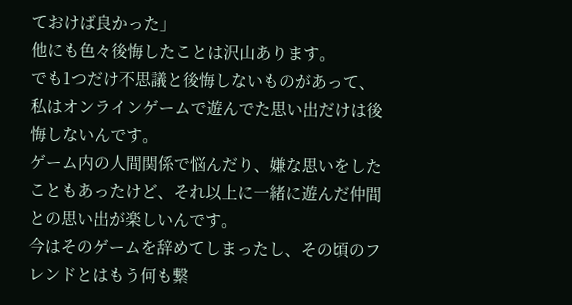ておけば良かった」
他にも色々後悔したことは沢山あります。
でも1つだけ不思議と後悔しないものがあって、私はオンラインゲームで遊んでた思い出だけは後悔しないんです。
ゲーム内の人間関係で悩んだり、嫌な思いをしたこともあったけど、それ以上に一緒に遊んだ仲間との思い出が楽しいんです。
今はそのゲームを辞めてしまったし、その頃のフレンドとはもう何も繋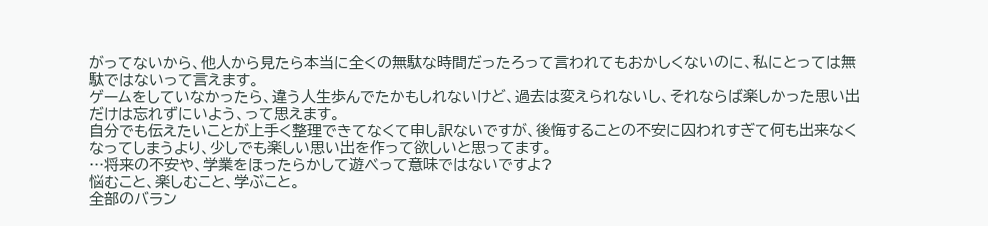がってないから、他人から見たら本当に全くの無駄な時間だったろって言われてもおかしくないのに、私にとっては無駄ではないって言えます。
ゲームをしていなかったら、違う人生歩んでたかもしれないけど、過去は変えられないし、それならば楽しかった思い出だけは忘れずにいよう、って思えます。
自分でも伝えたいことが上手く整理できてなくて申し訳ないですが、後悔することの不安に囚われすぎて何も出来なくなってしまうより、少しでも楽しい思い出を作って欲しいと思ってます。
…将来の不安や、学業をほったらかして遊べって意味ではないですよ?
悩むこと、楽しむこと、学ぶこと。
全部のバラン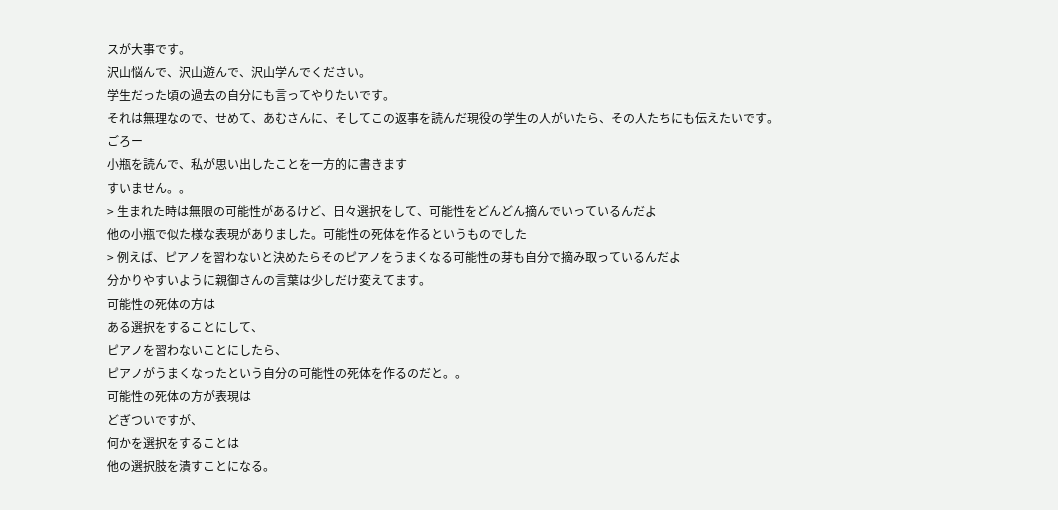スが大事です。
沢山悩んで、沢山遊んで、沢山学んでください。
学生だった頃の過去の自分にも言ってやりたいです。
それは無理なので、せめて、あむさんに、そしてこの返事を読んだ現役の学生の人がいたら、その人たちにも伝えたいです。
ごろー
小瓶を読んで、私が思い出したことを一方的に書きます
すいません。。
> 生まれた時は無限の可能性があるけど、日々選択をして、可能性をどんどん摘んでいっているんだよ
他の小瓶で似た様な表現がありました。可能性の死体を作るというものでした
> 例えば、ピアノを習わないと決めたらそのピアノをうまくなる可能性の芽も自分で摘み取っているんだよ
分かりやすいように親御さんの言葉は少しだけ変えてます。
可能性の死体の方は
ある選択をすることにして、
ピアノを習わないことにしたら、
ピアノがうまくなったという自分の可能性の死体を作るのだと。。
可能性の死体の方が表現は
どぎついですが、
何かを選択をすることは
他の選択肢を潰すことになる。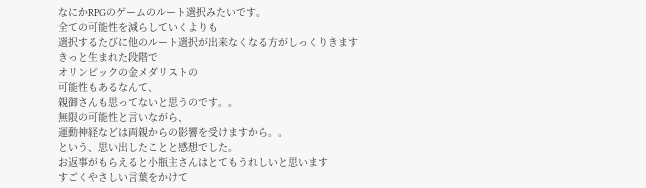なにかRPGのゲームのルート選択みたいです。
全ての可能性を減らしていくよりも
選択するたびに他のルート選択が出来なくなる方がしっくりきます
きっと生まれた段階で
オリンピックの金メダリストの
可能性もあるなんて、
親御さんも思ってないと思うのです。。
無限の可能性と言いながら、
運動神経などは両親からの影響を受けますから。。
という、思い出したことと感想でした。
お返事がもらえると小瓶主さんはとてもうれしいと思います
すごくやさしい言葉をかけて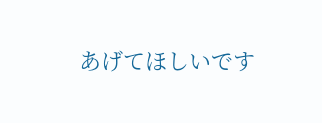あげてほしいです